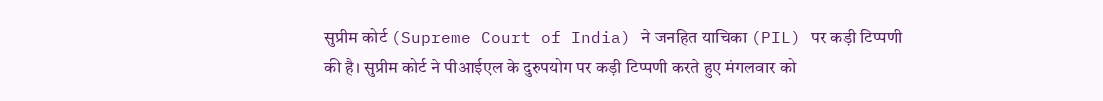सुप्रीम कोर्ट (Supreme Court of India) ने जनहित याचिका (PIL) पर कड़ी टिप्पणी की है। सुप्रीम कोर्ट ने पीआईएल के दुरुपयोग पर कड़ी टिप्पणी करते हुए मंगलवार को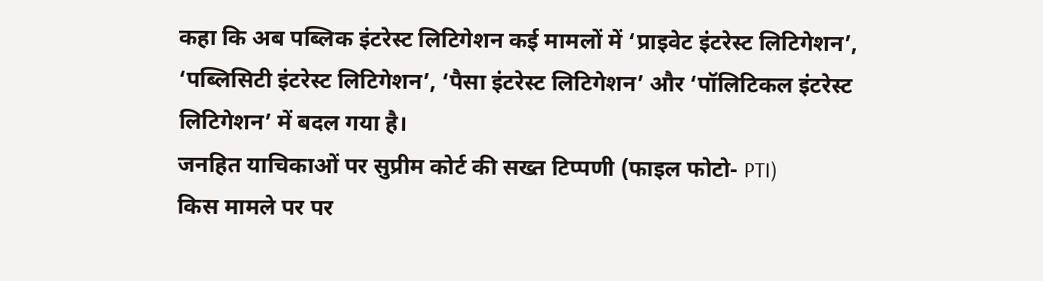कहा कि अब पब्लिक इंटरेस्ट लिटिगेशन कई मामलों में ‘प्राइवेट इंटरेस्ट लिटिगेशन’, ‘पब्लिसिटी इंटरेस्ट लिटिगेशन’, ‘पैसा इंटरेस्ट लिटिगेशन’ और ‘पॉलिटिकल इंटरेस्ट लिटिगेशन’ में बदल गया है।
जनहित याचिकाओं पर सुप्रीम कोर्ट की सख्त टिप्पणी (फाइल फोटो- PTI)
किस मामले पर पर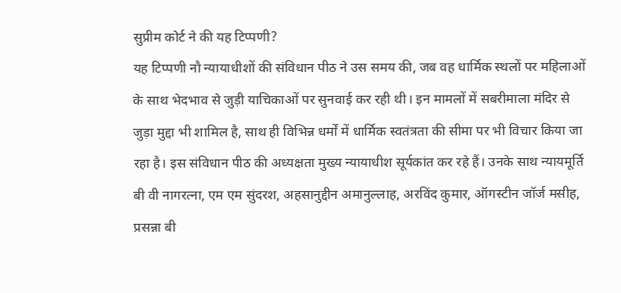सुप्रीम कोर्ट ने की यह टिप्पणी?
यह टिप्पणी नौ न्यायाधीशों की संविधान पीठ ने उस समय की, जब वह धार्मिक स्थलों पर महिलाओं के साथ भेदभाव से जुड़ी याचिकाओं पर सुनवाई कर रही थी। इन मामलों में सबरीमाला मंदिर से जुड़ा मुद्दा भी शामिल है, साथ ही विभिन्न धर्मों में धार्मिक स्वतंत्रता की सीमा पर भी विचार किया जा रहा है। इस संविधान पीठ की अध्यक्षता मुख्य न्यायाधीश सूर्यकांत कर रहे हैं। उनके साथ न्यायमूर्ति बी वी नागरत्ना, एम एम सुंदरश, अहसानुद्दीन अमानुल्लाह, अरविंद कुमार, ऑगस्टीन जॉर्ज मसीह, प्रसन्ना बी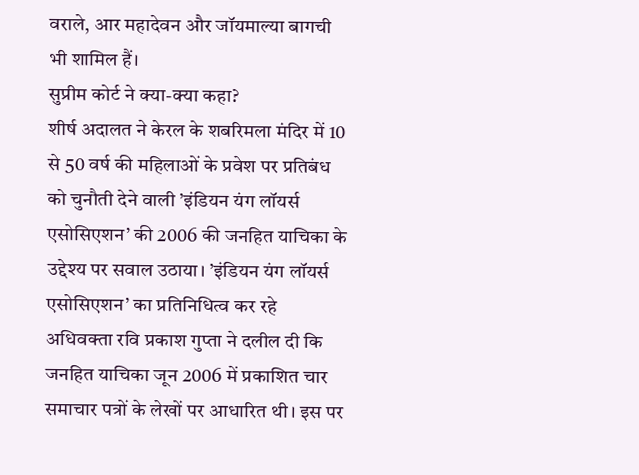वराले, आर महादेवन और जॉयमाल्या बागची भी शामिल हैं।
सुप्रीम कोर्ट ने क्या-क्या कहा?
शीर्ष अदालत ने केरल के शबरिमला मंदिर में 10 से 50 वर्ष की महिलाओं के प्रवेश पर प्रतिबंध को चुनौती देने वाली ’इंडियन यंग लॉयर्स एसोसिएशन’ की 2006 की जनहित याचिका के उद्देश्य पर सवाल उठाया। ’इंडियन यंग लॉयर्स एसोसिएशन’ का प्रतिनिधित्व कर रहे अधिवक्ता रवि प्रकाश गुप्ता ने दलील दी कि जनहित याचिका जून 2006 में प्रकाशित चार समाचार पत्रों के लेखों पर आधारित थी। इस पर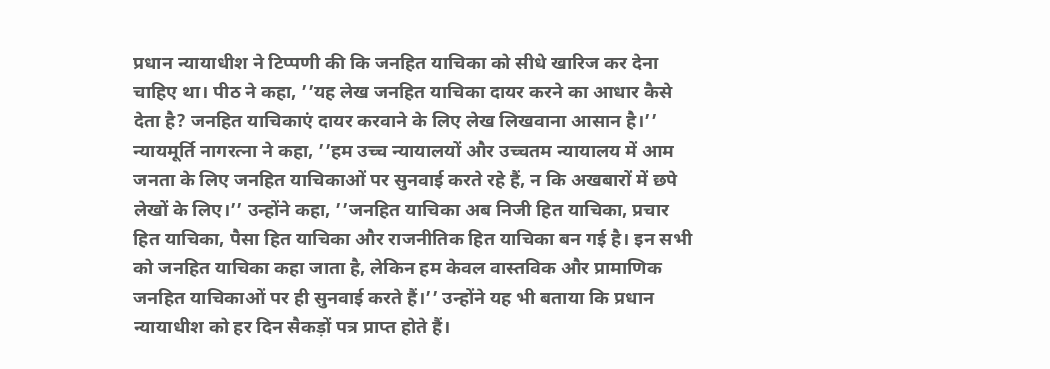प्रधान न्यायाधीश ने टिप्पणी की कि जनहित याचिका को सीधे खारिज कर देना चाहिए था। पीठ ने कहा, ’’यह लेख जनहित याचिका दायर करने का आधार कैसे देता है? जनहित याचिकाएं दायर करवाने के लिए लेख लिखवाना आसान है।’’ न्यायमूर्ति नागरत्ना ने कहा, ’’हम उच्च न्यायालयों और उच्चतम न्यायालय में आम जनता के लिए जनहित याचिकाओं पर सुनवाई करते रहे हैं, न कि अखबारों में छपे लेखों के लिए।’’ उन्होंने कहा, ’’जनहित याचिका अब निजी हित याचिका, प्रचार हित याचिका, पैसा हित याचिका और राजनीतिक हित याचिका बन गई है। इन सभी को जनहित याचिका कहा जाता है, लेकिन हम केवल वास्तविक और प्रामाणिक जनहित याचिकाओं पर ही सुनवाई करते हैं।’’ उन्होंने यह भी बताया कि प्रधान न्यायाधीश को हर दिन सैकड़ों पत्र प्राप्त होते हैं।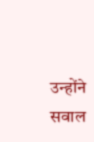उन्होंने सवाल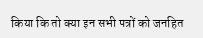किया कि तो क्या इन सभी पत्रों को जनहित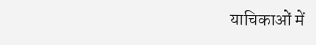याचिकाओं में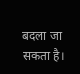बदला जा सकता है।